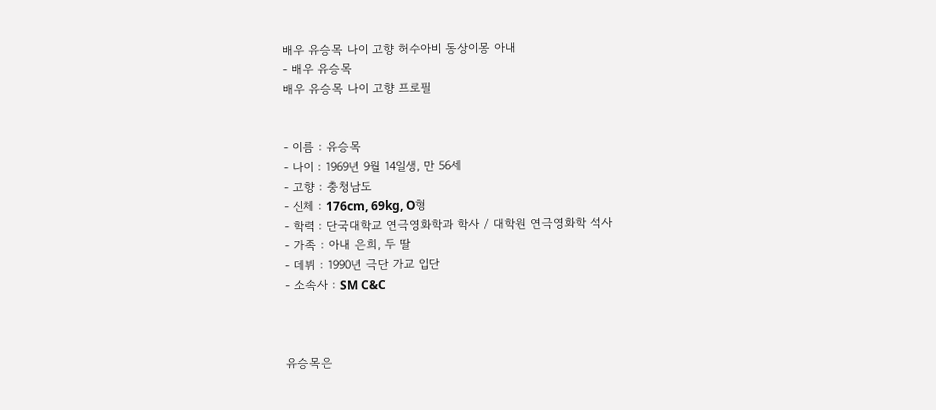배우 유승목 나이 고향 허수아비 동상이몽 아내
- 배우 유승목
배우 유승목 나이 고향 프로필


- 이름 : 유승목
- 나이 : 1969년 9월 14일생, 만 56세
- 고향 : 충청남도
- 신체 : 176cm, 69kg, O형
- 학력 : 단국대학교 연극영화학과 학사 / 대학원 연극영화학 석사
- 가족 : 아내 은희, 두 딸
- 데뷔 : 1990년 극단 가교 입단
- 소속사 : SM C&C



유승목은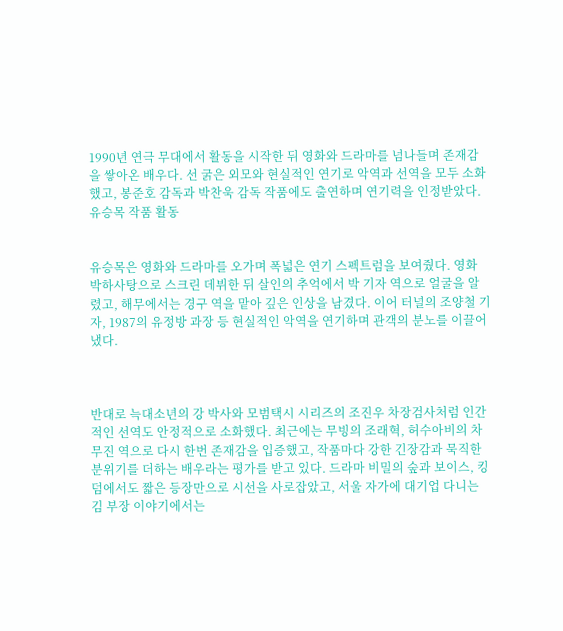1990년 연극 무대에서 활동을 시작한 뒤 영화와 드라마를 넘나들며 존재감을 쌓아온 배우다. 선 굵은 외모와 현실적인 연기로 악역과 선역을 모두 소화했고, 봉준호 감독과 박찬욱 감독 작품에도 출연하며 연기력을 인정받았다.
유승목 작품 활동


유승목은 영화와 드라마를 오가며 폭넓은 연기 스펙트럼을 보여줬다. 영화 박하사탕으로 스크린 데뷔한 뒤 살인의 추억에서 박 기자 역으로 얼굴을 알렸고, 해무에서는 경구 역을 맡아 깊은 인상을 남겼다. 이어 터널의 조양철 기자, 1987의 유정방 과장 등 현실적인 악역을 연기하며 관객의 분노를 이끌어냈다.



반대로 늑대소년의 강 박사와 모범택시 시리즈의 조진우 차장검사처럼 인간적인 선역도 안정적으로 소화했다. 최근에는 무빙의 조래혁, 허수아비의 차무진 역으로 다시 한번 존재감을 입증했고, 작품마다 강한 긴장감과 묵직한 분위기를 더하는 배우라는 평가를 받고 있다. 드라마 비밀의 숲과 보이스, 킹덤에서도 짧은 등장만으로 시선을 사로잡았고, 서울 자가에 대기업 다니는 김 부장 이야기에서는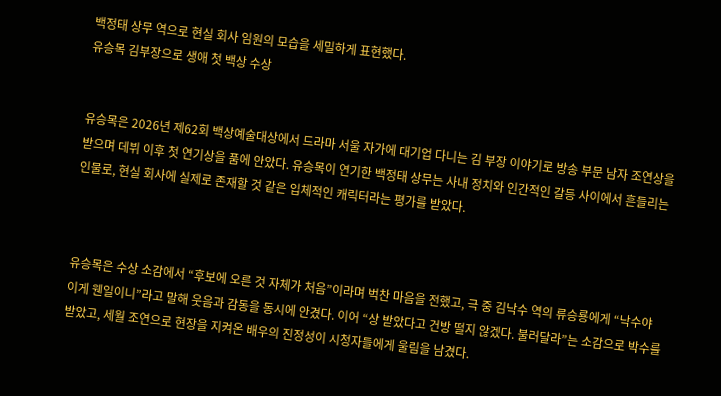백정태 상무 역으로 현실 회사 임원의 모습을 세밀하게 표현했다.
유승목 김부장으로 생애 첫 백상 수상


유승목은 2026년 제62회 백상예술대상에서 드라마 서울 자가에 대기업 다니는 김 부장 이야기로 방송 부문 남자 조연상을 받으며 데뷔 이후 첫 연기상을 품에 안았다. 유승목이 연기한 백정태 상무는 사내 정치와 인간적인 갈등 사이에서 흔들리는 인물로, 현실 회사에 실제로 존재할 것 같은 입체적인 캐릭터라는 평가를 받았다.



유승목은 수상 소감에서 “후보에 오른 것 자체가 처음”이라며 벅찬 마음을 전했고, 극 중 김낙수 역의 류승룡에게 “낙수야 이게 웬일이니”라고 말해 웃음과 감동을 동시에 안겼다. 이어 “상 받았다고 건방 떨지 않겠다. 불러달라”는 소감으로 박수를 받았고, 세월 조연으로 현장을 지켜온 배우의 진정성이 시청자들에게 울림을 남겼다.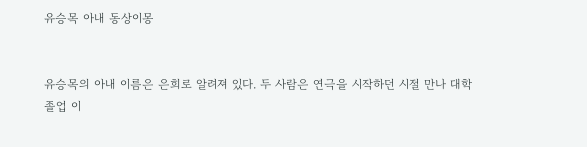유승목 아내 동상이몽


유승목의 아내 이름은 은희로 알려져 있다. 두 사람은 연극을 시작하던 시절 만나 대학 졸업 이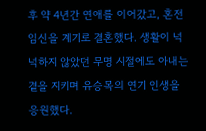후 약 4년간 연애를 이어갔고, 혼전 임신을 계기로 결혼했다. 생활이 넉넉하지 않았던 무명 시절에도 아내는 곁을 지키며 유승목의 연기 인생을 응원했다.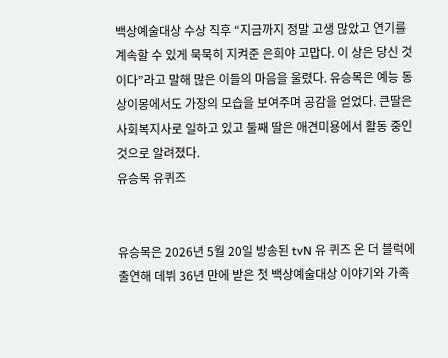백상예술대상 수상 직후 “지금까지 정말 고생 많았고 연기를 계속할 수 있게 묵묵히 지켜준 은희야 고맙다. 이 상은 당신 것이다”라고 말해 많은 이들의 마음을 울렸다. 유승목은 예능 동상이몽에서도 가장의 모습을 보여주며 공감을 얻었다. 큰딸은 사회복지사로 일하고 있고 둘째 딸은 애견미용에서 활동 중인 것으로 알려졌다.
유승목 유퀴즈


유승목은 2026년 5월 20일 방송된 tvN 유 퀴즈 온 더 블럭에 출연해 데뷔 36년 만에 받은 첫 백상예술대상 이야기와 가족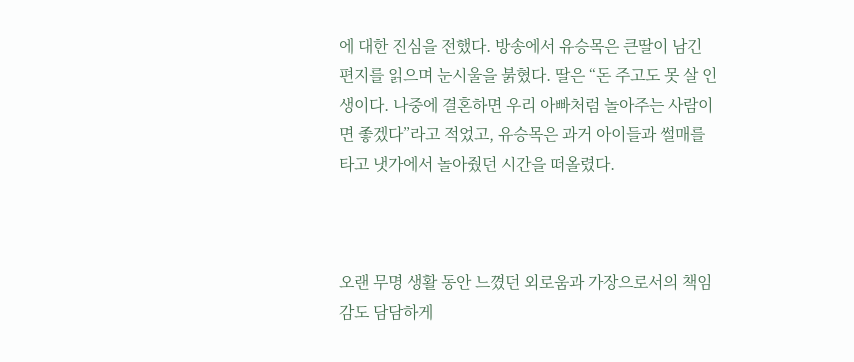에 대한 진심을 전했다. 방송에서 유승목은 큰딸이 남긴 편지를 읽으며 눈시울을 붉혔다. 딸은 “돈 주고도 못 살 인생이다. 나중에 결혼하면 우리 아빠처럼 놀아주는 사람이면 좋겠다”라고 적었고, 유승목은 과거 아이들과 썰매를 타고 냇가에서 놀아줬던 시간을 떠올렸다.



오랜 무명 생활 동안 느꼈던 외로움과 가장으로서의 책임감도 담담하게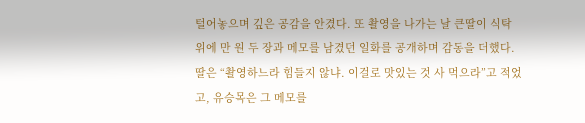털어놓으며 깊은 공감을 안겼다. 또 촬영을 나가는 날 큰딸이 식탁 위에 만 원 두 장과 메모를 남겼던 일화를 공개하며 감동을 더했다. 딸은 “촬영하느라 힘들지 않냐. 이걸로 맛있는 것 사 먹으라”고 적었고, 유승목은 그 메모를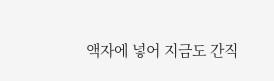액자에 넣어 지금도 간직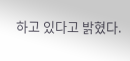하고 있다고 밝혔다.